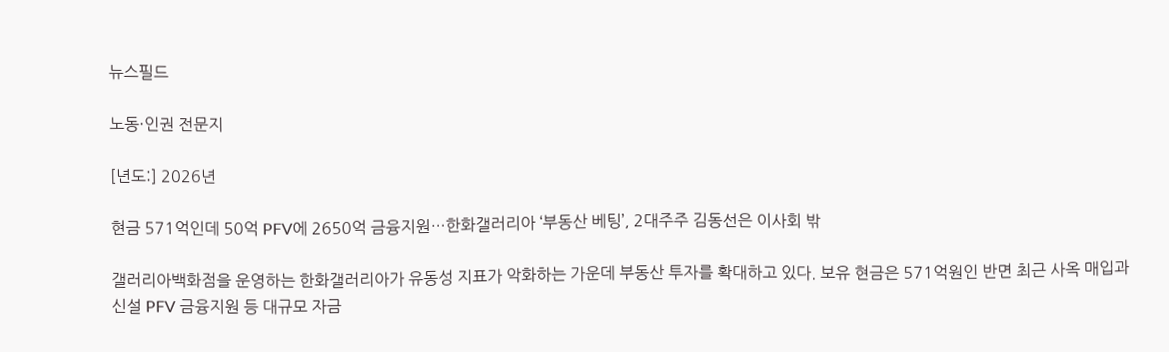뉴스필드

노동·인권 전문지

[년도:] 2026년

현금 571억인데 50억 PFV에 2650억 금융지원…한화갤러리아 ‘부동산 베팅’, 2대주주 김동선은 이사회 밖

갤러리아백화점을 운영하는 한화갤러리아가 유동성 지표가 악화하는 가운데 부동산 투자를 확대하고 있다. 보유 현금은 571억원인 반면 최근 사옥 매입과 신설 PFV 금융지원 등 대규모 자금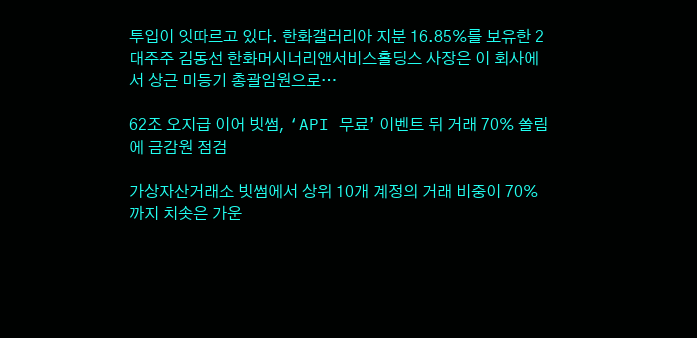투입이 잇따르고 있다. 한화갤러리아 지분 16.85%를 보유한 2대주주 김동선 한화머시너리앤서비스홀딩스 사장은 이 회사에서 상근 미등기 총괄임원으로…

62조 오지급 이어 빗썸, ‘API 무료’ 이벤트 뒤 거래 70% 쏠림에 금감원 점검

가상자산거래소 빗썸에서 상위 10개 계정의 거래 비중이 70%까지 치솟은 가운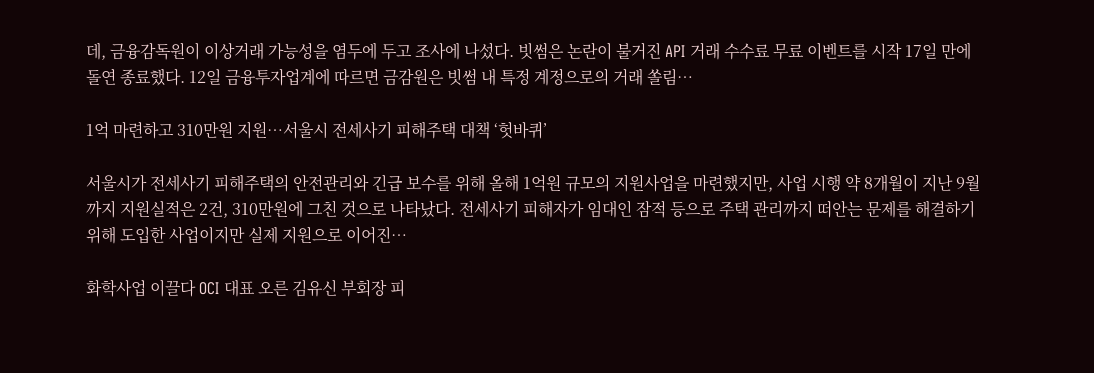데, 금융감독원이 이상거래 가능성을 염두에 두고 조사에 나섰다. 빗썸은 논란이 불거진 API 거래 수수료 무료 이벤트를 시작 17일 만에 돌연 종료했다. 12일 금융투자업계에 따르면 금감원은 빗썸 내 특정 계정으로의 거래 쏠림…

1억 마련하고 310만원 지원…서울시 전세사기 피해주택 대책 ‘헛바퀴’

서울시가 전세사기 피해주택의 안전관리와 긴급 보수를 위해 올해 1억원 규모의 지원사업을 마련했지만, 사업 시행 약 8개월이 지난 9월까지 지원실적은 2건, 310만원에 그친 것으로 나타났다. 전세사기 피해자가 임대인 잠적 등으로 주택 관리까지 떠안는 문제를 해결하기 위해 도입한 사업이지만 실제 지원으로 이어진…

화학사업 이끌다 OCI 대표 오른 김유신 부회장 피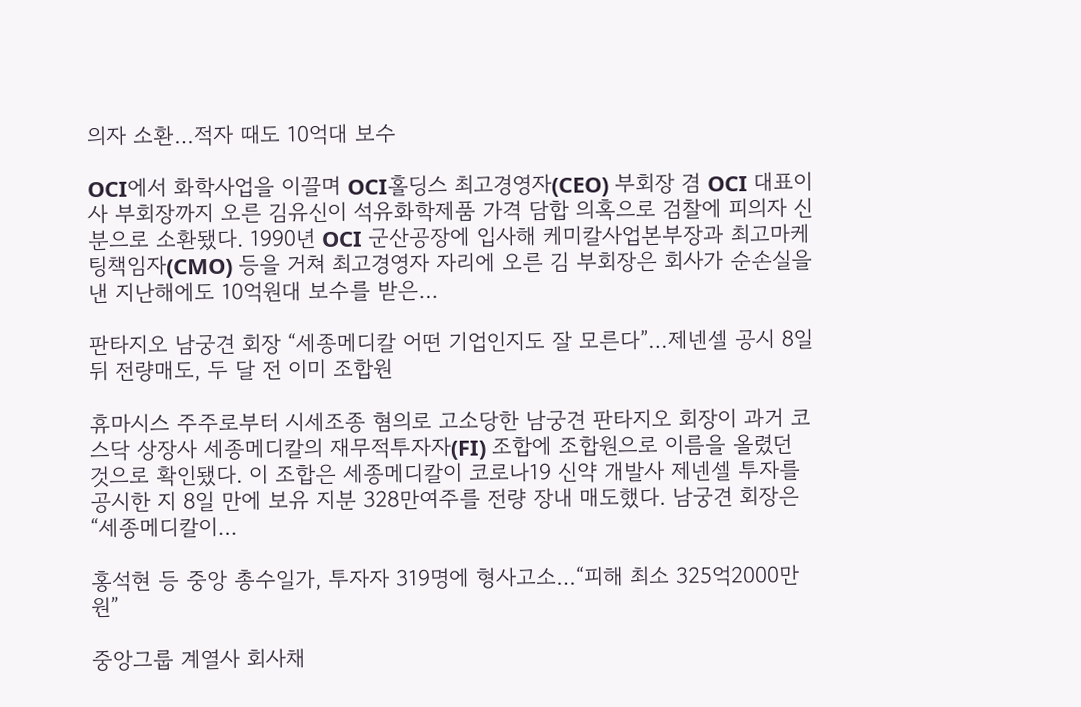의자 소환…적자 때도 10억대 보수

OCI에서 화학사업을 이끌며 OCI홀딩스 최고경영자(CEO) 부회장 겸 OCI 대표이사 부회장까지 오른 김유신이 석유화학제품 가격 담합 의혹으로 검찰에 피의자 신분으로 소환됐다. 1990년 OCI 군산공장에 입사해 케미칼사업본부장과 최고마케팅책임자(CMO) 등을 거쳐 최고경영자 자리에 오른 김 부회장은 회사가 순손실을 낸 지난해에도 10억원대 보수를 받은…

판타지오 남궁견 회장 “세종메디칼 어떤 기업인지도 잘 모른다”…제넨셀 공시 8일 뒤 전량매도, 두 달 전 이미 조합원

휴마시스 주주로부터 시세조종 혐의로 고소당한 남궁견 판타지오 회장이 과거 코스닥 상장사 세종메디칼의 재무적투자자(FI) 조합에 조합원으로 이름을 올렸던 것으로 확인됐다. 이 조합은 세종메디칼이 코로나19 신약 개발사 제넨셀 투자를 공시한 지 8일 만에 보유 지분 328만여주를 전량 장내 매도했다. 남궁견 회장은 “세종메디칼이…

홍석현 등 중앙 총수일가, 투자자 319명에 형사고소…“피해 최소 325억2000만원”

중앙그룹 계열사 회사채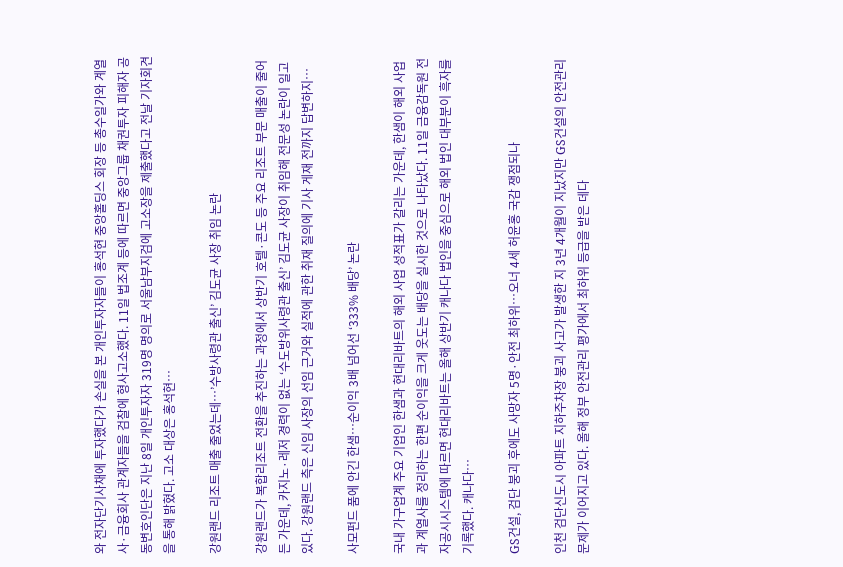와 전자단기사채에 투자했다가 손실을 본 개인투자자들이 홍석현 중앙홀딩스 회장 등 총수일가와 계열사·금융회사 관계자들을 검찰에 형사고소했다. 11일 법조계 등에 따르면 중앙그룹 채권투자 피해자 공동변호인단은 지난 8일 개인투자자 319명 명의로 서울남부지검에 고소장을 제출했다고 전날 기자회견을 통해 밝혔다. 고소 대상은 홍석현…

강원랜드 리조트 매출 줄었는데…’수방사령관 출신’ 김도균 사장 취임 논란

강원랜드가 복합리조트 전환을 추진하는 과정에서 상반기 호텔·콘도 등 주요 리조트 부문 매출이 줄어든 가운데, 카지노·레저 경력이 없는 ‘수도방위사령관 출신’ 김도균 사장이 취임해 전문성 논란이 일고 있다. 강원랜드 측은 신임 사장의 선임 근거와 실적에 관한 취재 질의에 기사 게재 전까지 답변하지…

사모펀드 품에 안긴 한샘…순이익 3배 넘어선 ‘333% 배당’ 논란

국내 가구업계 주요 기업인 한샘과 현대리바트의 해외 사업 성적표가 갈리는 가운데, 한샘이 해외 사업과 계열사를 정리하는 한편 순이익을 크게 웃도는 배당을 실시한 것으로 나타났다. 11일 금융감독원 전자공시시스템에 따르면 현대리바트는 올해 상반기 캐나다 법인을 중심으로 해외 법인 대부분이 흑자를 기록했다. 캐나다…

GS건설, 검단 붕괴 후에도 사망자 5명·안전 최하위…오너 4세 허윤홍 국감 쟁점되나

인천 검단신도시 아파트 지하주차장 붕괴 사고가 발생한 지 3년 4개월이 지났지만 GS건설의 안전관리 문제가 이어지고 있다. 올해 정부 안전관리 평가에서 최하위 등급을 받은 데다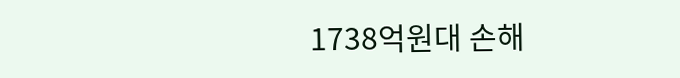1738억원대 손해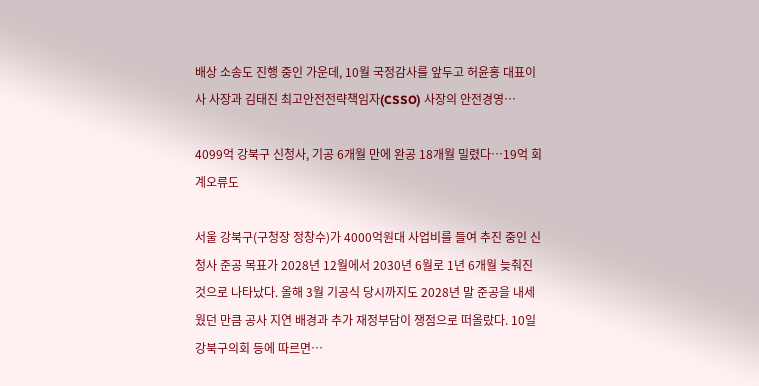배상 소송도 진행 중인 가운데, 10월 국정감사를 앞두고 허윤홍 대표이사 사장과 김태진 최고안전전략책임자(CSSO) 사장의 안전경영…

4099억 강북구 신청사, 기공 6개월 만에 완공 18개월 밀렸다…19억 회계오류도

서울 강북구(구청장 정창수)가 4000억원대 사업비를 들여 추진 중인 신청사 준공 목표가 2028년 12월에서 2030년 6월로 1년 6개월 늦춰진 것으로 나타났다. 올해 3월 기공식 당시까지도 2028년 말 준공을 내세웠던 만큼 공사 지연 배경과 추가 재정부담이 쟁점으로 떠올랐다. 10일 강북구의회 등에 따르면…